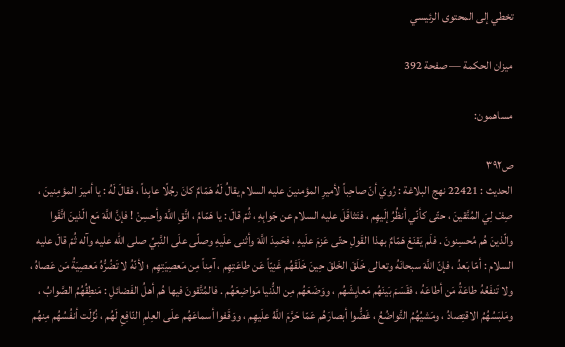تخطي إلى المحتوى الرئيسي

ميزان الحكمة — صفحة 392

مساهمون:

ص٣٩٢
الحديث : 22421 نهج البلاغة : رُويَ أنّ صاحِباً لأميرِ المؤمنينَ عليه السلام يقالُ لَهُ هَمّامٌ كانَ رجُلًا عابِداً ، فقالَ لَهُ : يا أميرَ المؤمِنينَ ، صِفْ لِيَ المُتَّقينَ ، حتّى كأنّي أنظُرُ إلَيهِم ، فتَثاقَلَ عليه السلام عن جَوابِهِ ، ثُمّ قالَ : يا هَمّامُ ، اتَّقِ اللَّهَ وأحسِنْ ! فإنَّ اللَّهَ مَع الّذينَ اتَّقَوا والّذينَ هُم مُحسِنونَ . فلَم يَقنَعْ هَمّامٌ بهذا القَولِ حتّى عَزمَ علَيهِ ، فحَمِدَ اللَّهَ وأثنى علَيهِ وصلّى علَى النَّبيِّ صلى الله عليه وآله ثُمّ قالَ عليه السلام : أمّا بَعدُ ، فإنّ اللَّهَ سبحانَهُ وتعالى خَلَقَ الخَلقَ حِينَ خَلَقَهُم غَنِيّاً عَن طاعَتِهِم ، آمِناً مِن مَعصِيَتِهِم ؛ لأنّهُ لا تَضُرُّهُ مَعصِيَةُ مَن عَصاهُ ، ولا تَنفَعُهُ طاعَةُ مَن أطاعَهُ ، فقَسَمَ بَينَهُم مَعايِشَهُم ، ووَضَعَهُم مِن الدُّنيا مَواضِعَهُم . فالمُتَّقونَ فيها هُم أهلُ الفَضائلِ : مَنطِقُهُمُ الصَّوابُ ، ومَلبَسُهُمُ الاقتِصادُ ، ومَشيُهُمُ التَّواضُعُ ، غَضُّوا أبصارَهُم عَمّا حَرَّمَ اللَّهُ علَيهِم ، ووَقَفوا أسماعَهُم علَى العِلمِ النّافِعِ لَهُم ، نُزِّلَت أنفُسُهُم مِنهُم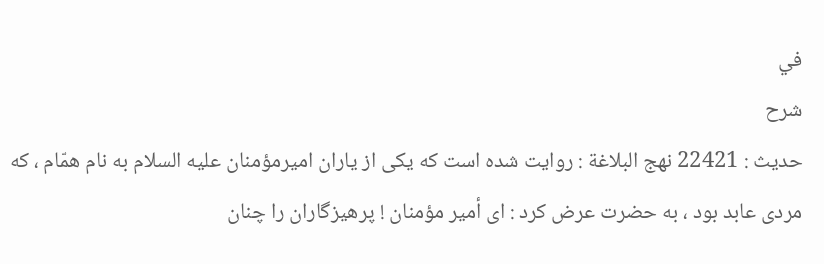في
شرح
حديث : 22421 نهج البلاغة : روايت شده است كه يكى از ياران اميرمؤمنان عليه السلام به نام همّام ، كه مردى عابد بود ، به حضرت عرض كرد : اى أمير مؤمنان ! پرهيزگاران را چنان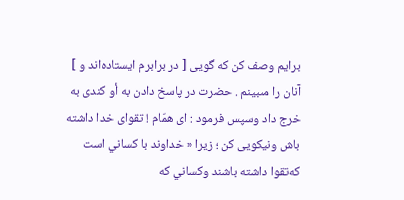برايم وصف كن كه گويى [ در برابرم ايستاده‌اند و ] آنان را مىبينم . حضرت در پاسخ دادن به أو كندى به خرج داد وسپس فرمود : اى همّام ! تقواى خدا داشته باش ونيكويى كن ؛ زيرا « خداوند با كساني است كه‌تقوا داشته باشند وكساني كه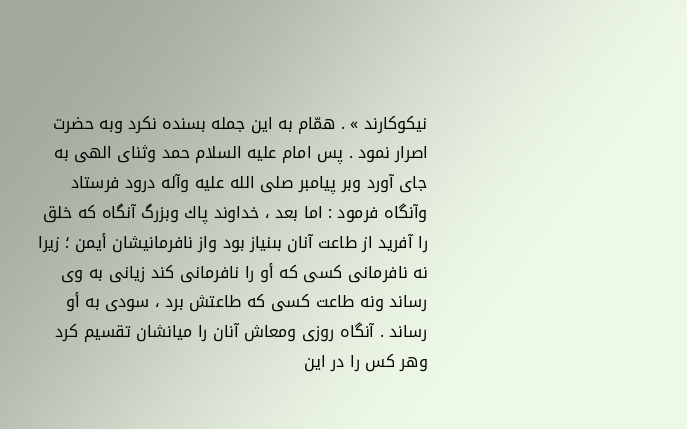نيكوكارند » . همّام به اين جمله بسنده نكرد وبه حضرت اصرار نمود . پس امام عليه السلام حمد وثناى الهى به جاى آورد وبر پيامبر صلى الله عليه وآله درود فرستاد وآنگاه فرمود : اما بعد ، خداوند پاك وبزرگ آنگاه كه خلق را آفريد از طاعت آنان بىنياز بود واز نافرمانيشان أيمن ؛ زيرا نه نافرمانى كسى كه أو را نافرمانى كند زيانى به وى رساند ونه طاعت كسى كه طاعتش برد ، سودى به أو رساند . آنگاه روزى ومعاش آنان را ميانشان تقسيم كرد وهر كس را در اين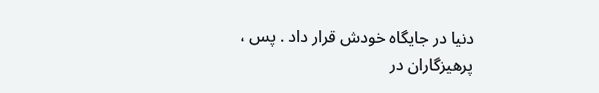دنيا در جايگاه خودش قرار داد . پس ، پرهيزگاران در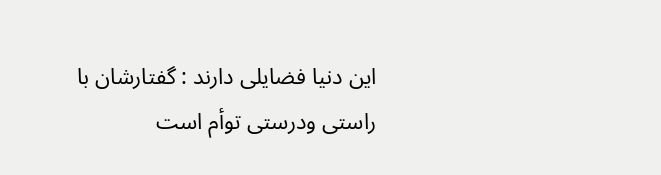اين دنيا فضايلى دارند : گفتارشان با راستى ودرستى توأم است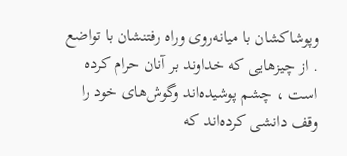وپوشاكشان با ميانه‌روى وراه رفتنشان با تواضع . از چيزهايى كه خداوند بر آنان حرام كرده است ، چشم پوشيده‌اند وگوش‌هاى خود را وقف دانشى كرده‌اند كه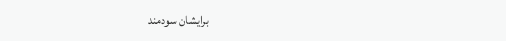برايشان سودمند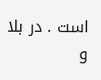است . در بلا و